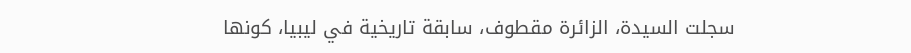سجلت السيدة، الزائرة مقطوف، سابقة تاريخية في ليبيا، كونها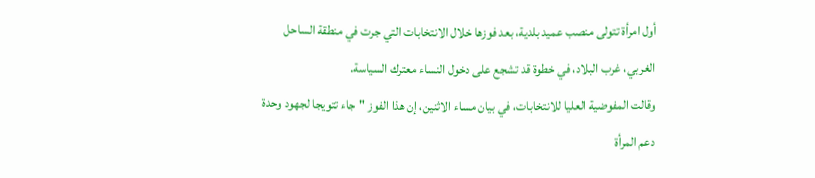أول امرأة تتولى منصب عميد بلدية، بعد فوزها خلال الانتخابات التي جرت في منطقة الساحل الغربي، غرب البلاد، في خطوة قد تشجع على دخول النساء معترك السياسة.
وقالت المفوضية العليا للانتخابات، في بيان مساء الاثنين، إن هذا الفوز "جاء تتويجا لجهود وحدة دعم المرأة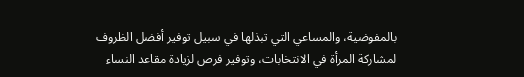بالمفوضية، والمساعي التي تبذلها في سبيل توفير أفضل الظروف لمشاركة المرأة في الانتخابات، وتوفير فرص لزيادة مقاعد النساء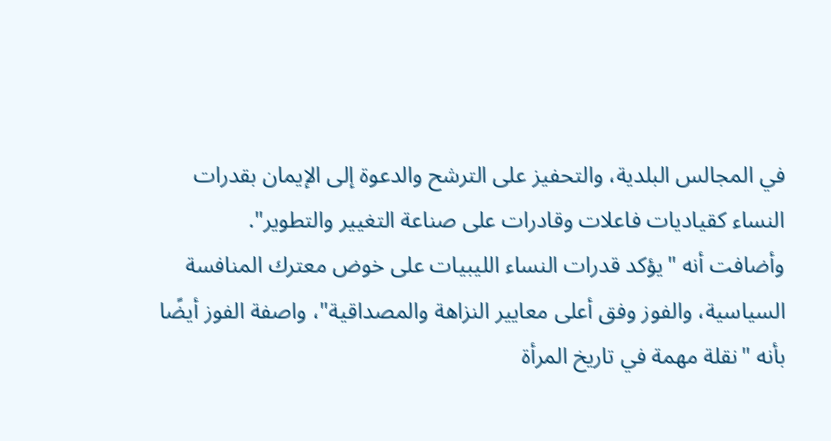في المجالس البلدية، والتحفيز على الترشح والدعوة إلى الإيمان بقدرات النساء كقياديات فاعلات وقادرات على صناعة التغيير والتطوير".
وأضافت أنه "يؤكد قدرات النساء الليبيات على خوض معترك المنافسة السياسية، والفوز وفق أعلى معايير النزاهة والمصداقية"، واصفة الفوز أيضًا بأنه "نقلة مهمة في تاريخ المرأة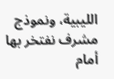الليبية، ونموذج مشرف نفتخر بها أمام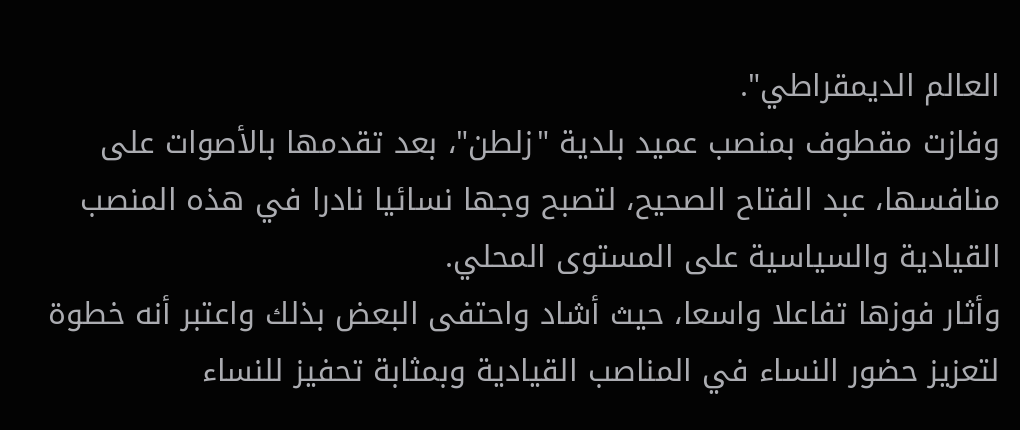العالم الديمقراطي".
وفازت مقطوف بمنصب عميد بلدية "زلطن"، بعد تقدمها بالأصوات على منافسها، عبد الفتاح الصحيح، لتصبح وجها نسائيا نادرا في هذه المنصب القيادية والسياسية على المستوى المحلي.
وأثار فوزها تفاعلا واسعا، حيث أشاد واحتفى البعض بذلك واعتبر أنه خطوة لتعزيز حضور النساء في المناصب القيادية وبمثابة تحفيز للنساء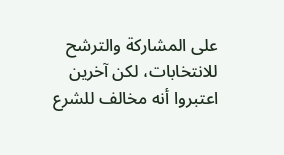على المشاركة والترشح للانتخابات، لكن آخرين اعتبروا أنه مخالف للشرع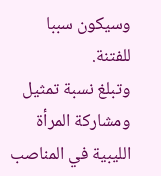وسيكون سببا للفتنة.
وتبلغ نسبة تمثيل ومشاركة المرأة الليبية في المناصب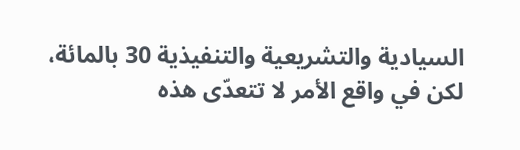السيادية والتشريعية والتنفيذية 30 بالمائة، لكن في واقع الأمر لا تتعدّى هذه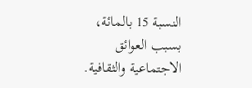النسبة 15 بالمائة، بسبب العوائق الاجتماعية والثقافية.